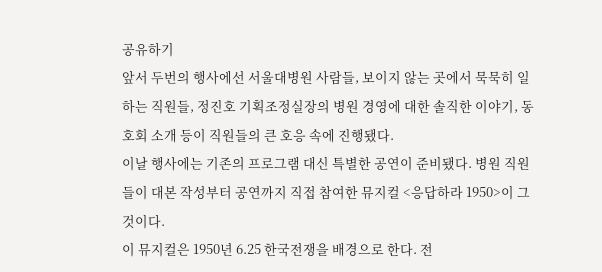공유하기
앞서 두번의 행사에선 서울대병원 사람들, 보이지 않는 곳에서 묵묵히 일하는 직원들, 정진호 기획조정실장의 병원 경영에 대한 솔직한 이야기, 동호회 소개 등이 직원들의 큰 호응 속에 진행됐다.
이날 행사에는 기존의 프로그램 대신 특별한 공연이 준비됐다. 병원 직원들이 대본 작성부터 공연까지 직접 참여한 뮤지컬 <응답하라 1950>이 그것이다.
이 뮤지컬은 1950년 6.25 한국전쟁을 배경으로 한다. 전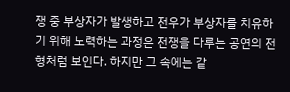쟁 중 부상자가 발생하고 전우가 부상자를 치유하기 위해 노력하는 과정은 전쟁을 다루는 공연의 전형처럼 보인다. 하지만 그 속에는 같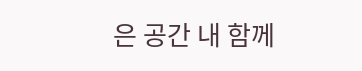은 공간 내 함께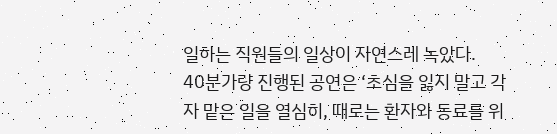일하는 직원들의 일상이 자연스레 녹았다.
40분가량 진행된 공연은 ‘초심을 잃지 말고 각자 맡은 일을 열심히, 때로는 환자와 동료를 위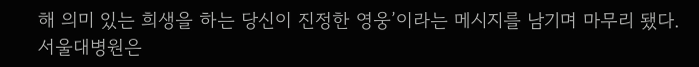해 의미 있는 희생을 하는 당신이 진정한 영웅’이라는 메시지를 남기며 마무리 됐다.
서울대병원은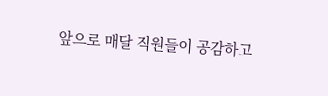앞으로 매달 직원들이 공감하고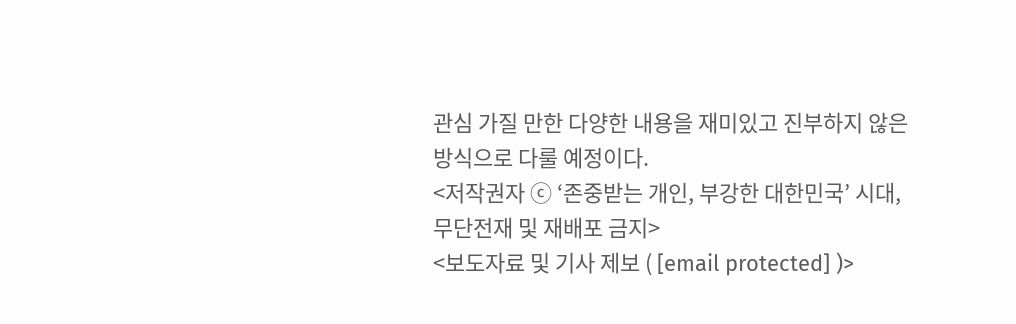관심 가질 만한 다양한 내용을 재미있고 진부하지 않은 방식으로 다룰 예정이다.
<저작권자 ⓒ ‘존중받는 개인, 부강한 대한민국’ 시대, 무단전재 및 재배포 금지>
<보도자료 및 기사 제보 ( [email protected] )>